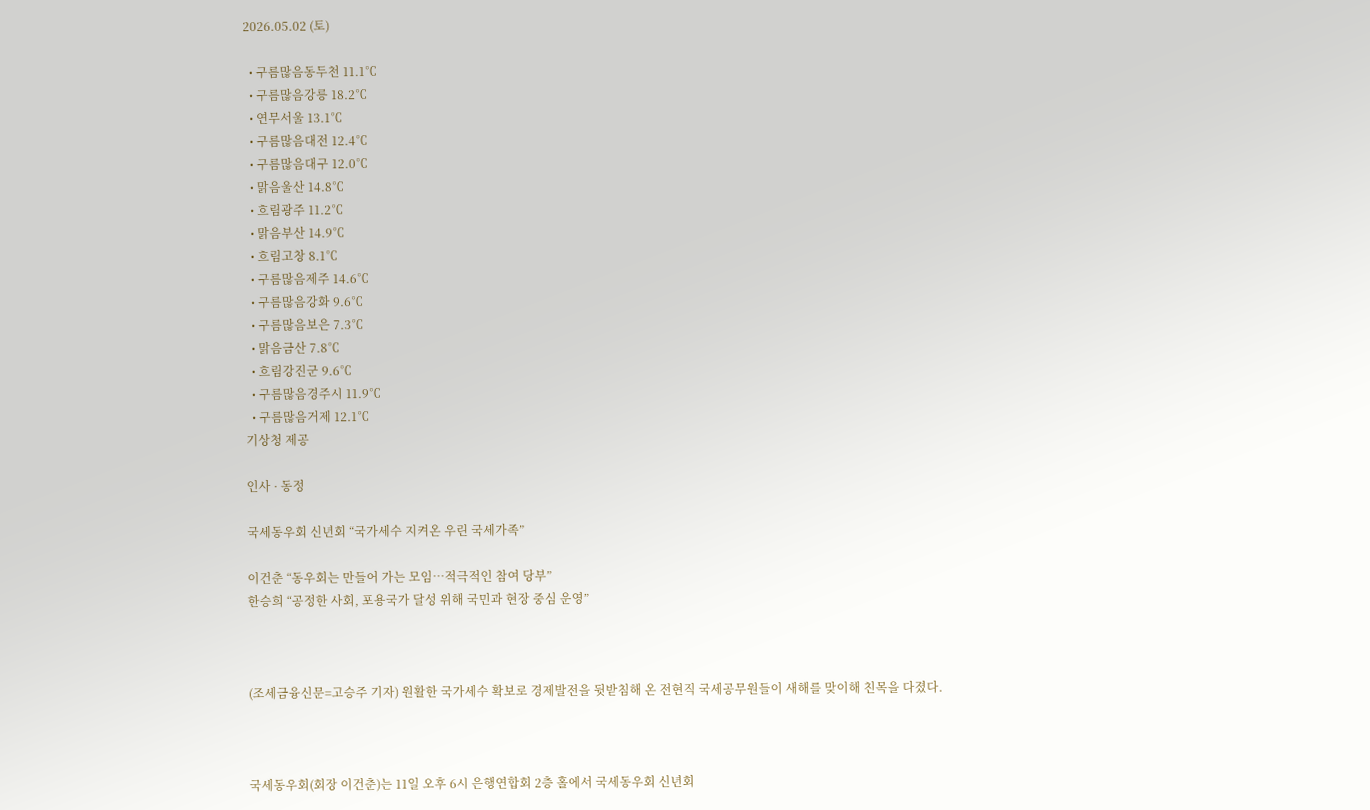2026.05.02 (토)

  • 구름많음동두천 11.1℃
  • 구름많음강릉 18.2℃
  • 연무서울 13.1℃
  • 구름많음대전 12.4℃
  • 구름많음대구 12.0℃
  • 맑음울산 14.8℃
  • 흐림광주 11.2℃
  • 맑음부산 14.9℃
  • 흐림고창 8.1℃
  • 구름많음제주 14.6℃
  • 구름많음강화 9.6℃
  • 구름많음보은 7.3℃
  • 맑음금산 7.8℃
  • 흐림강진군 9.6℃
  • 구름많음경주시 11.9℃
  • 구름많음거제 12.1℃
기상청 제공

인사 · 동정

국세동우회 신년회 “국가세수 지켜온 우린 국세가족”

이건춘 “동우회는 만들어 가는 모임…적극적인 참여 당부”
한승희 “공정한 사회, 포용국가 달성 위해 국민과 현장 중심 운영”



(조세금융신문=고승주 기자) 원활한 국가세수 확보로 경제발전을 뒷받침해 온 전현직 국세공무원들이 새해를 맞이해 친목을 다졌다.



국세동우회(회장 이건춘)는 11일 오후 6시 은행연합회 2층 홀에서 국세동우회 신년회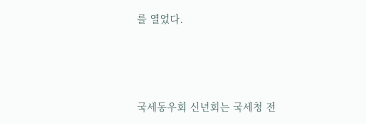를 열었다.



국세동우회 신년회는 국세청 전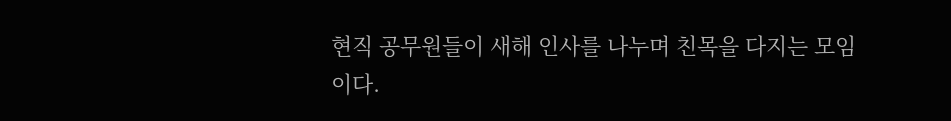현직 공무원들이 새해 인사를 나누며 친목을 다지는 모임이다.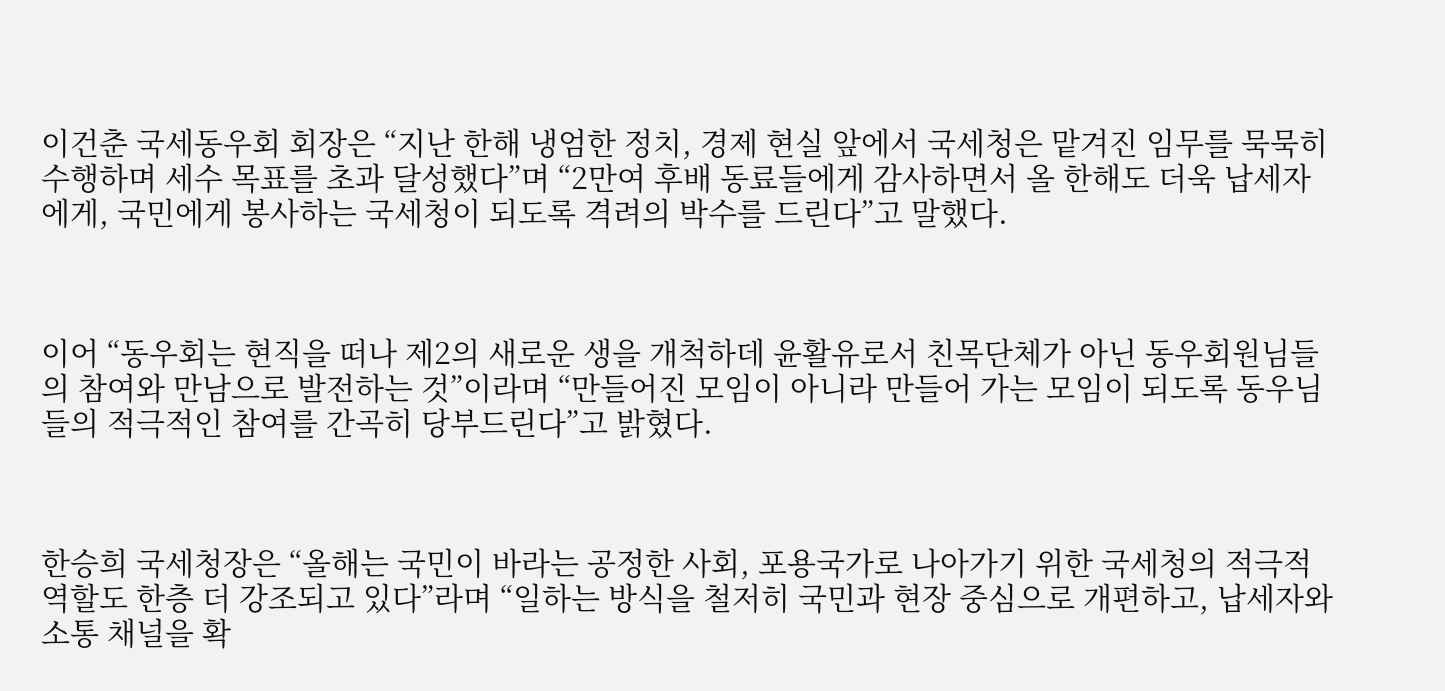이건춘 국세동우회 회장은 “지난 한해 냉엄한 정치, 경제 현실 앞에서 국세청은 맡겨진 임무를 묵묵히 수행하며 세수 목표를 초과 달성했다”며 “2만여 후배 동료들에게 감사하면서 올 한해도 더욱 납세자에게, 국민에게 봉사하는 국세청이 되도록 격려의 박수를 드린다”고 말했다.



이어 “동우회는 현직을 떠나 제2의 새로운 생을 개척하데 윤활유로서 친목단체가 아닌 동우회원님들의 참여와 만남으로 발전하는 것”이라며 “만들어진 모임이 아니라 만들어 가는 모임이 되도록 동우님들의 적극적인 참여를 간곡히 당부드린다”고 밝혔다.



한승희 국세청장은 “올해는 국민이 바라는 공정한 사회, 포용국가로 나아가기 위한 국세청의 적극적 역할도 한층 더 강조되고 있다”라며 “일하는 방식을 철저히 국민과 현장 중심으로 개편하고, 납세자와 소통 채널을 확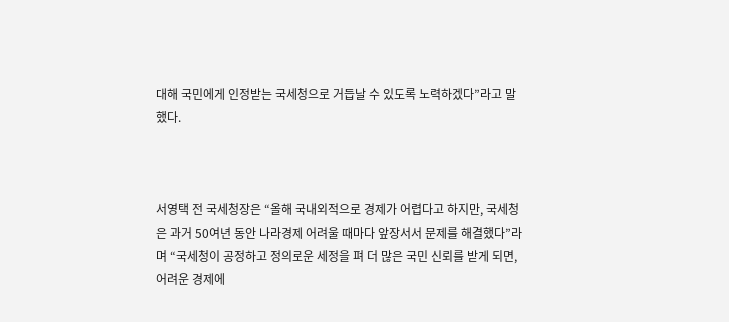대해 국민에게 인정받는 국세청으로 거듭날 수 있도록 노력하겠다”라고 말했다.



서영택 전 국세청장은 “올해 국내외적으로 경제가 어렵다고 하지만, 국세청은 과거 50여년 동안 나라경제 어려울 때마다 앞장서서 문제를 해결했다”라며 “국세청이 공정하고 정의로운 세정을 펴 더 많은 국민 신뢰를 받게 되면, 어려운 경제에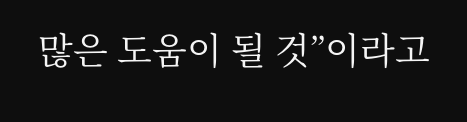많은 도움이 될 것”이라고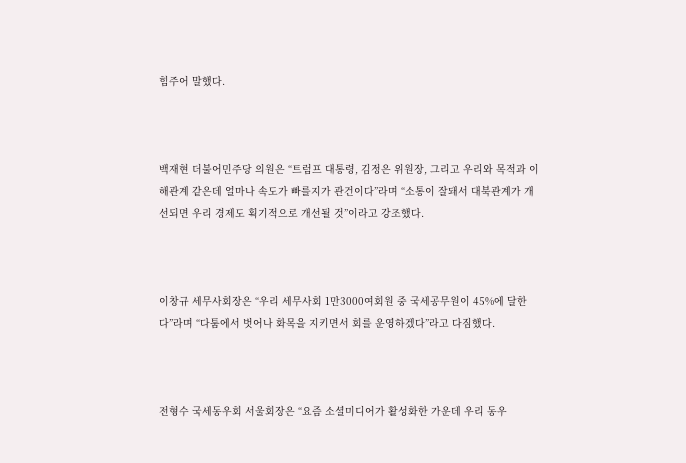힘주어 말했다.



백재현 더불어민주당 의원은 “트럼프 대통령, 김정은 위원장, 그리고 우리와 목적과 이해관계 같은데 얼마나 속도가 빠를지가 관건이다”라며 “소통이 잘돼서 대북관계가 개선되면 우리 경제도 획기적으로 개선될 것”이라고 강조했다.



이창규 세무사회장은 “우리 세무사회 1만3000여회원 중 국세공무원이 45%에 달한다”라며 “다툼에서 벗어나 화목을 지키면서 회를 운영하겠다”라고 다짐했다.



전형수 국세동우회 서울회장은 “요즘 소셜미디어가 활성화한 가운데 우리 동우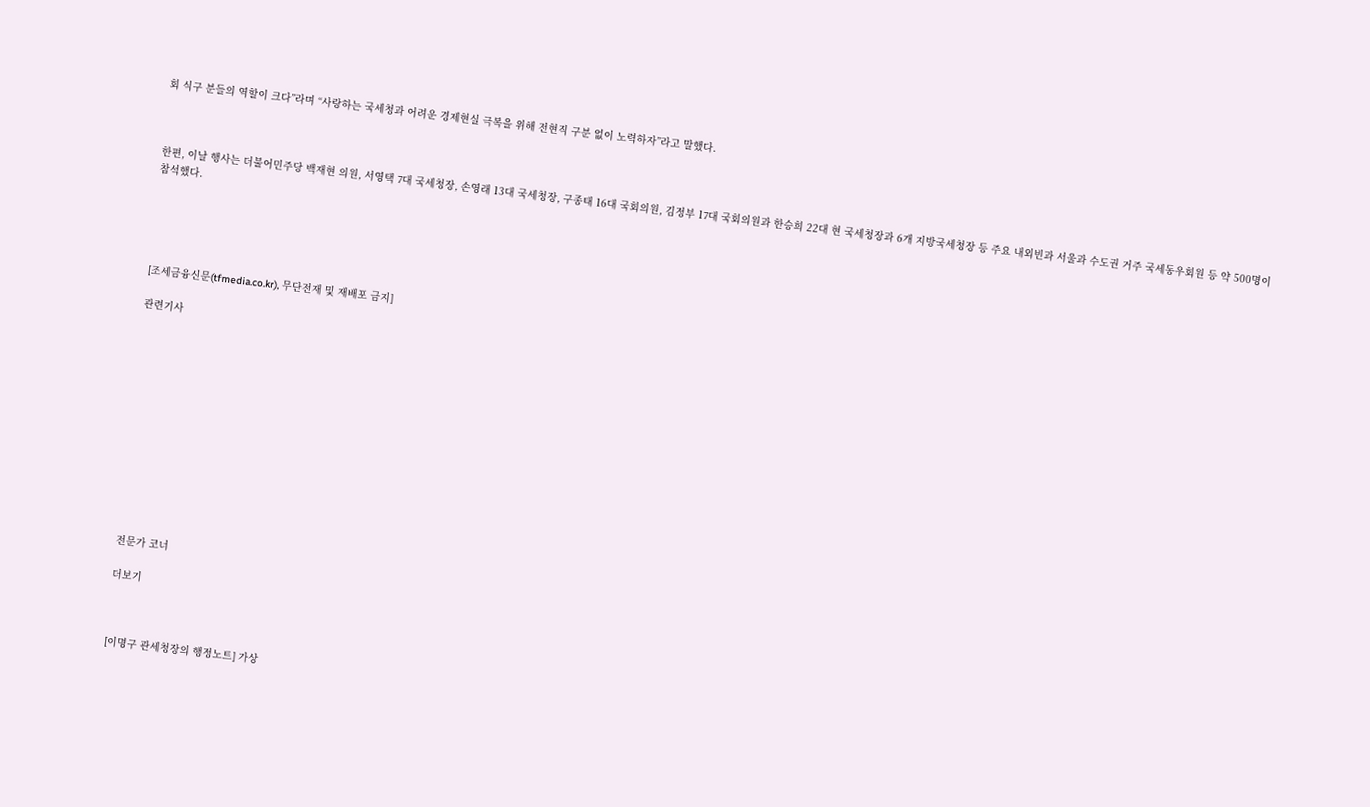회 식구 분들의 역할이 크다”라며 “사랑하는 국세청과 어려운 경제현실 극복을 위해 전현직 구분 없이 노력하자”라고 말했다.



한편, 이날 행사는 더불어민주당 백재현 의원, 서영택 7대 국세청장, 손영래 13대 국세청장, 구종태 16대 국회의원, 김정부 17대 국회의원과 한승희 22대 현 국세청장과 6개 지방국세청장 등 주요 내외빈과 서울과 수도권 거주 국세동우회원 등 약 500명이 참석했다.





[조세금융신문(tfmedia.co.kr), 무단전재 및 재배포 금지]

관련기사













전문가 코너

더보기



[이명구 관세청장의 행정노트] 가상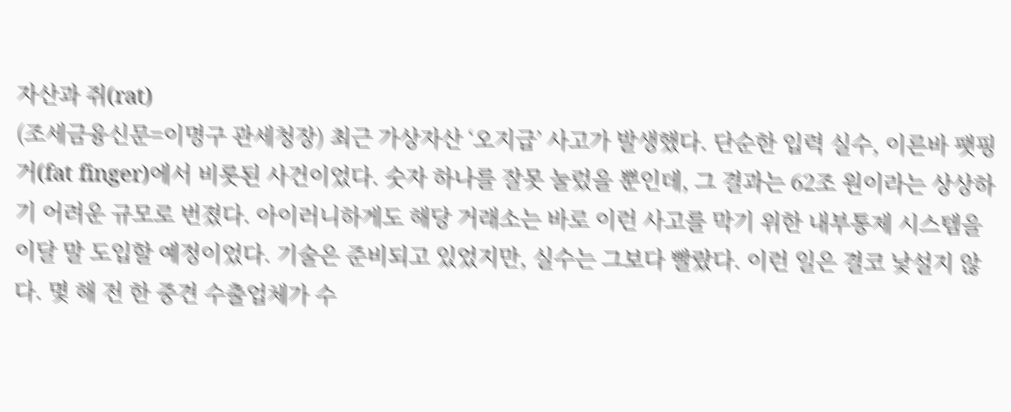자산과 쥐(rat)
(조세금융신문=이명구 관세청장) 최근 가상자산 ‘오지급’ 사고가 발생했다. 단순한 입력 실수, 이른바 팻핑거(fat finger)에서 비롯된 사건이었다. 숫자 하나를 잘못 눌렀을 뿐인데, 그 결과는 62조 원이라는 상상하기 어려운 규모로 번졌다. 아이러니하게도 해당 거래소는 바로 이런 사고를 막기 위한 내부통제 시스템을 이달 말 도입할 예정이었다. 기술은 준비되고 있었지만, 실수는 그보다 빨랐다. 이런 일은 결코 낯설지 않다. 몇 해 전 한 중견 수출업체가 수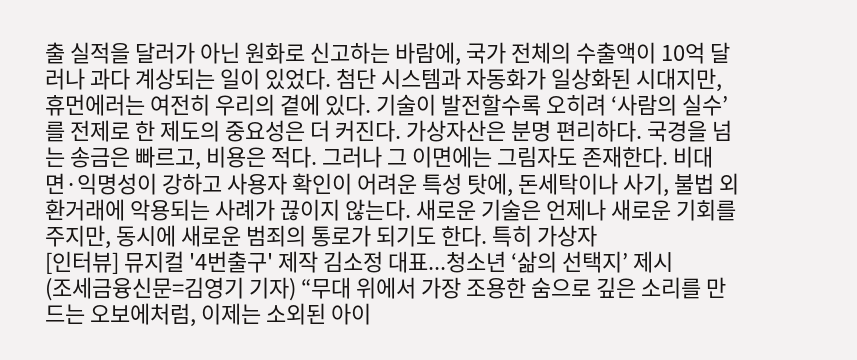출 실적을 달러가 아닌 원화로 신고하는 바람에, 국가 전체의 수출액이 10억 달러나 과다 계상되는 일이 있었다. 첨단 시스템과 자동화가 일상화된 시대지만, 휴먼에러는 여전히 우리의 곁에 있다. 기술이 발전할수록 오히려 ‘사람의 실수’를 전제로 한 제도의 중요성은 더 커진다. 가상자산은 분명 편리하다. 국경을 넘는 송금은 빠르고, 비용은 적다. 그러나 그 이면에는 그림자도 존재한다. 비대면·익명성이 강하고 사용자 확인이 어려운 특성 탓에, 돈세탁이나 사기, 불법 외환거래에 악용되는 사례가 끊이지 않는다. 새로운 기술은 언제나 새로운 기회를 주지만, 동시에 새로운 범죄의 통로가 되기도 한다. 특히 가상자
[인터뷰] 뮤지컬 '4번출구' 제작 김소정 대표...청소년 ‘삶의 선택지’ 제시
(조세금융신문=김영기 기자) “무대 위에서 가장 조용한 숨으로 깊은 소리를 만드는 오보에처럼, 이제는 소외된 아이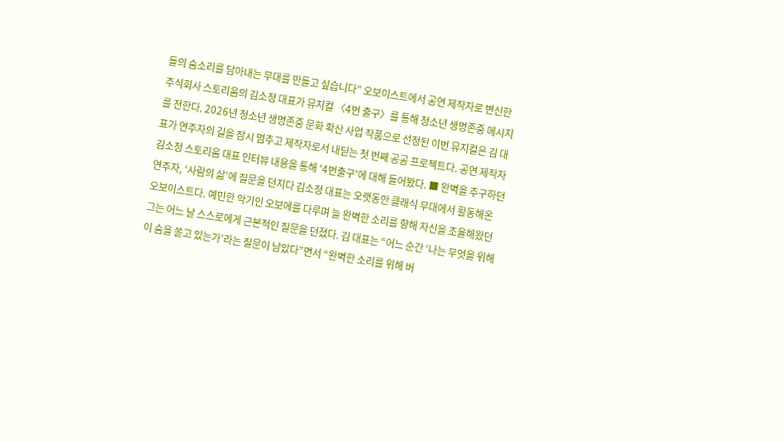들의 숨소리를 담아내는 무대를 만들고 싶습니다” 오보이스트에서 공연 제작자로 변신한 주식회사 스토리움의 김소정 대표가 뮤지컬 〈4번 출구〉를 통해 청소년 생명존중 메시지를 전한다. 2026년 청소년 생명존중 문화 확산 사업 작품으로 선정된 이번 뮤지컬은 김 대표가 연주자의 길을 잠시 멈추고 제작자로서 내딛는 첫 번째 공공 프로젝트다. 공연 제작자 김소정 스토리움 대표 인터뷰 내용을 통해 '4번출구'에 대해 들어봤다. ■ 완벽을 추구하던 연주자, ‘사람의 삶’에 질문을 던지다 김소정 대표는 오랫동안 클래식 무대에서 활동해온 오보이스트다. 예민한 악기인 오보에를 다루며 늘 완벽한 소리를 향해 자신을 조율해왔던 그는 어느 날 스스로에게 근본적인 질문을 던졌다. 김 대표는 “어느 순간 ‘나는 무엇을 위해 이 숨을 쏟고 있는가’라는 질문이 남았다”면서 “완벽한 소리를 위해 버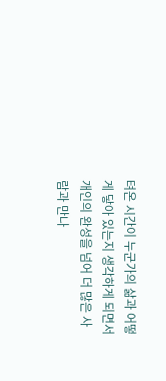텨온 시간이 누군가의 삶과 어떻게 닿아 있는지 생각하게 되면서 개인의 완성을 넘어 더 많은 사람과 만나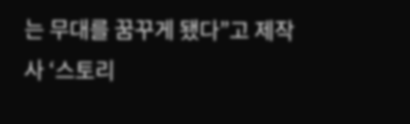는 무대를 꿈꾸게 됐다”고 제작사 ‘스토리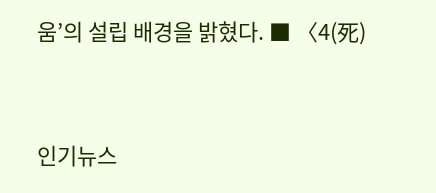움’의 설립 배경을 밝혔다. ■ 〈4(死)


인기뉴스